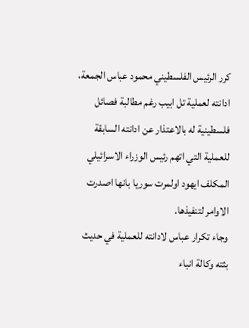كرر الرئيس الفلسطيني محمود عباس الجمعة، ادانته لعملية تل ابيب رغم مطالبة فصائل فلسطينية له بالاعتذار عن ادانته السابقة للعملية التي اتهم رئيس الوزراء الاسرائيلي المكلف ايهود اولمرت سوريا بانها اصدرت الاوامر لتنفيذها.
وجاء تكرار عباس لادانته للعملية في حديث بثته وكالة انباء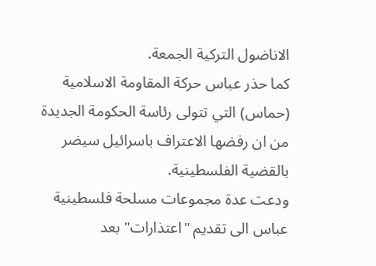الاناضول التركية الجمعة.
كما حذر عباس حركة المقاومة الاسلامية (حماس) التي تتولى رئاسة الحكومة الجديدة من ان رفضها الاعتراف باسرائيل سيضر بالقضية الفلسطينية.
ودعت عدة مجموعات مسلحة فلسطينية عباس الى تقديم "اعتذارات" بعد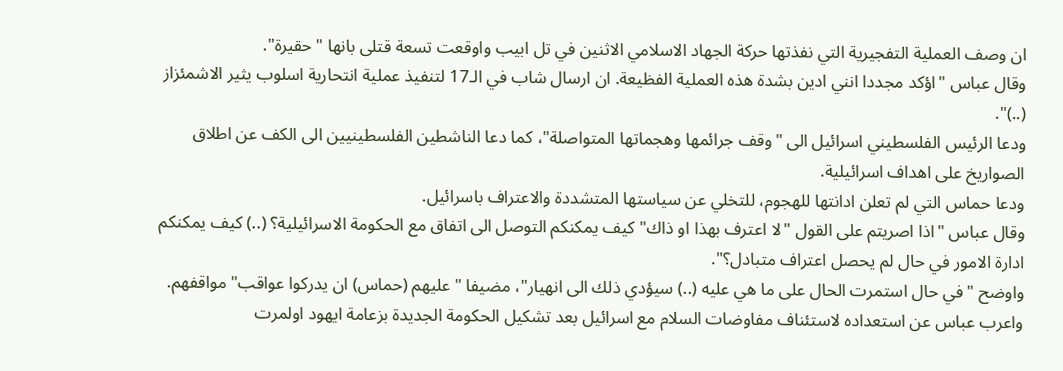ان وصف العملية التفجيرية التي نفذتها حركة الجهاد الاسلامي الاثنين في تل ابيب واوقعت تسعة قتلى بانها "حقيرة".
وقال عباس "اؤكد مجددا انني ادين بشدة هذه العملية الفظيعة. ان ارسال شاب في الـ17 لتنفيذ عملية انتحارية اسلوب يثير الاشمئزاز (..)".
ودعا الرئيس الفلسطيني اسرائيل الى "وقف جرائمها وهجماتها المتواصلة"، كما دعا الناشطين الفلسطينيين الى الكف عن اطلاق الصواريخ على اهداف اسرائيلية.
ودعا حماس التي لم تعلن ادانتها للهجوم، للتخلي عن سياستها المتشددة والاعتراف باسرائيل.
وقال عباس "اذا اصريتم على القول "لا اعترف بهذا او ذاك" كيف يمكنكم التوصل الى اتفاق مع الحكومة الاسرائيلية؟ (..) كيف يمكنكم ادارة الامور في حال لم يحصل اعتراف متبادل؟".
واوضح "في حال استمرت الحال على ما هي عليه (..) سيؤدي ذلك الى انهيار"، مضيفا "عليهم (حماس) ان يدركوا عواقب" مواقفهم.
واعرب عباس عن استعداده لاستئناف مفاوضات السلام مع اسرائيل بعد تشكيل الحكومة الجديدة بزعامة ايهود اولمرت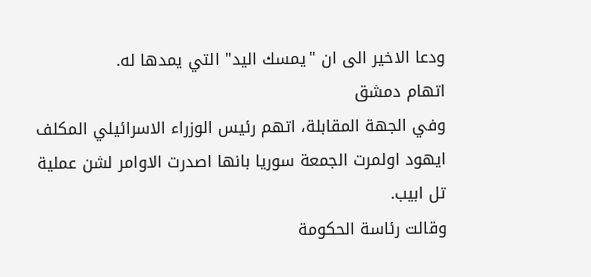ودعا الاخير الى ان "يمسك اليد" التي يمدها له.
اتهام دمشق
وفي الجهة المقابلة، اتهم رئيس الوزراء الاسرائيلي المكلف ايهود اولمرت الجمعة سوريا بانها اصدرت الاوامر لشن عملية تل ابيب.
وقالت رئاسة الحكومة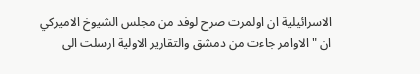الاسرائيلية ان اولمرت صرح لوفد من مجلس الشيوخ الاميركي ان "الاوامر جاءت من دمشق والتقارير الاولية ارسلت الى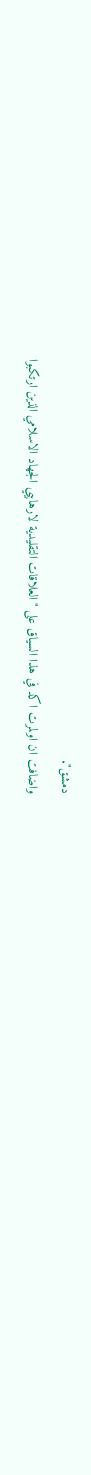دمشق".
واضافت ان اولمرت اكد في هذا السياق على "العلاقات التقليدية لارهابيي الجهاد الاسلامي الذين ارتكبوا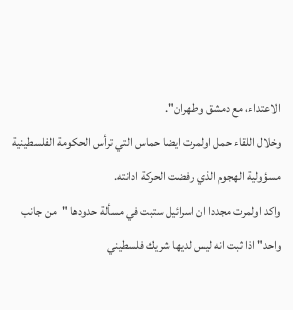الاعتداء، مع دمشق وطهران".
وخلال اللقاء حمل اولمرت ايضا حماس التي ترأس الحكومة الفلسطينية مسؤولية الهجوم الذي رفضت الحركة ادانته.
واكد اولمرت مجددا ان اسرائيل ستبت في مسألة حدودها "من جانب واحد" اذا ثبت انه ليس لديها شريك فلسطيني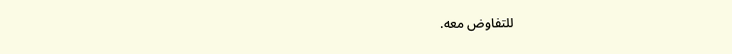للتفاوض معه.